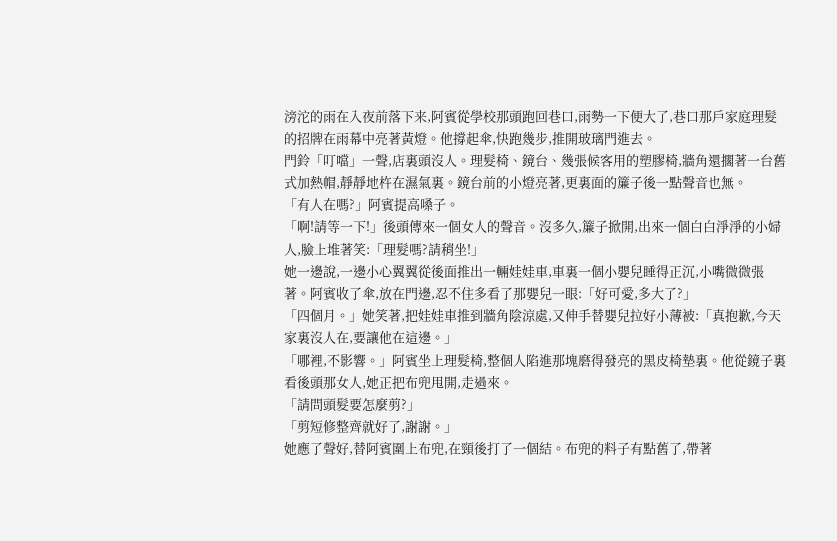滂沱的雨在入夜前落下来,阿賓從學校那頭跑回巷口,雨勢一下便大了,巷口那戶家庭理髮的招牌在雨幕中亮著黃燈。他撐起傘,快跑幾步,推開玻璃門進去。
門鈴「叮噹」一聲,店裏頭沒人。理髮椅、鏡台、幾張候客用的塑膠椅,牆角還擱著一台舊式加熱帽,靜靜地杵在濕氣裏。鏡台前的小燈亮著,更裏面的簾子後一點聲音也無。
「有人在嗎?」阿賓提高嗓子。
「啊!請等一下!」後頭傳來一個女人的聲音。沒多久,簾子掀開,出來一個白白淨淨的小婦人,臉上堆著笑:「理髮嗎?請稍坐!」
她一邊說,一邊小心翼翼從後面推出一輛娃娃車,車裏一個小嬰兒睡得正沉,小嘴微微張著。阿賓收了傘,放在門邊,忍不住多看了那嬰兒一眼:「好可愛,多大了?」
「四個月。」她笑著,把娃娃車推到牆角陰涼處,又伸手替嬰兒拉好小薄被:「真抱歉,今天家裏沒人在,要讓他在這邊。」
「哪裡,不影響。」阿賓坐上理髮椅,整個人陷進那塊磨得發亮的黑皮椅墊裏。他從鏡子裏看後頭那女人,她正把布兜甩開,走過來。
「請問頭髮要怎麼剪?」
「剪短修整齊就好了,謝謝。」
她應了聲好,替阿賓圍上布兜,在頸後打了一個結。布兜的料子有點舊了,帶著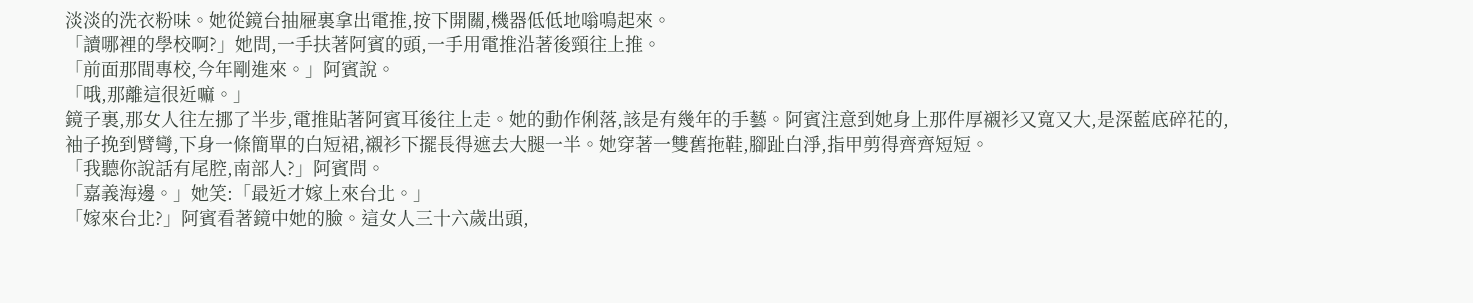淡淡的洗衣粉味。她從鏡台抽屜裏拿出電推,按下開關,機器低低地嗡鳴起來。
「讀哪裡的學校啊?」她問,一手扶著阿賓的頭,一手用電推沿著後頸往上推。
「前面那間專校,今年剛進來。」阿賓說。
「哦,那離這很近嘛。」
鏡子裏,那女人往左挪了半步,電推貼著阿賓耳後往上走。她的動作俐落,該是有幾年的手藝。阿賓注意到她身上那件厚襯衫又寬又大,是深藍底碎花的,袖子挽到臂彎,下身一條簡單的白短裙,襯衫下擺長得遮去大腿一半。她穿著一雙舊拖鞋,腳趾白淨,指甲剪得齊齊短短。
「我聽你說話有尾腔,南部人?」阿賓問。
「嘉義海邊。」她笑:「最近才嫁上來台北。」
「嫁來台北?」阿賓看著鏡中她的臉。這女人三十六歲出頭,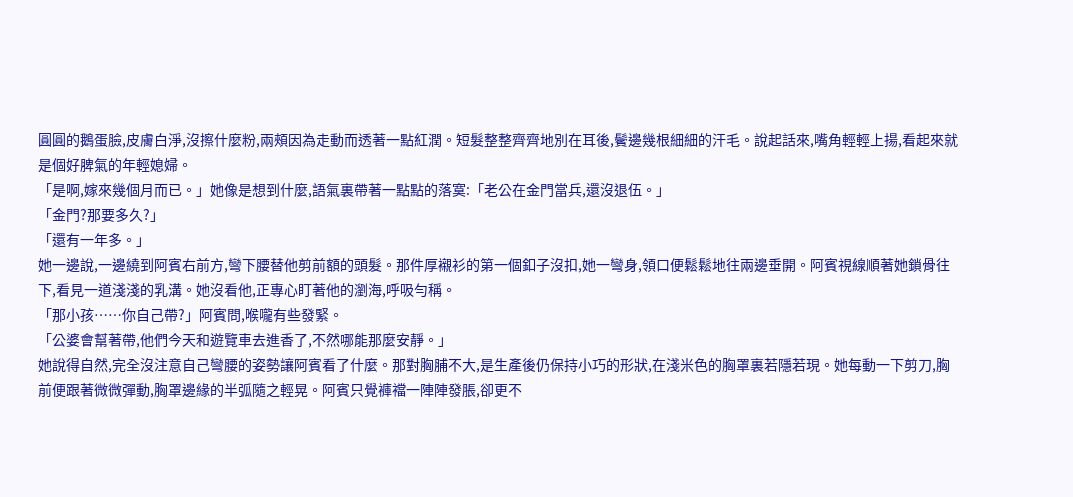圓圓的鵝蛋臉,皮膚白淨,沒擦什麼粉,兩頰因為走動而透著一點紅潤。短髮整整齊齊地別在耳後,鬢邊幾根細細的汗毛。說起話來,嘴角輕輕上揚,看起來就是個好脾氣的年輕媳婦。
「是啊,嫁來幾個月而已。」她像是想到什麼,語氣裏帶著一點點的落寞:「老公在金門當兵,還沒退伍。」
「金門?那要多久?」
「還有一年多。」
她一邊說,一邊繞到阿賓右前方,彎下腰替他剪前額的頭髮。那件厚襯衫的第一個釦子沒扣,她一彎身,領口便鬆鬆地往兩邊垂開。阿賓視線順著她鎖骨往下,看見一道淺淺的乳溝。她沒看他,正專心盯著他的瀏海,呼吸勻稱。
「那小孩……你自己帶?」阿賓問,喉嚨有些發緊。
「公婆會幫著帶,他們今天和遊覽車去進香了,不然哪能那麼安靜。」
她說得自然,完全沒注意自己彎腰的姿勢讓阿賓看了什麼。那對胸脯不大,是生產後仍保持小巧的形狀,在淺米色的胸罩裏若隱若現。她每動一下剪刀,胸前便跟著微微彈動,胸罩邊緣的半弧隨之輕晃。阿賓只覺褲襠一陣陣發脹,卻更不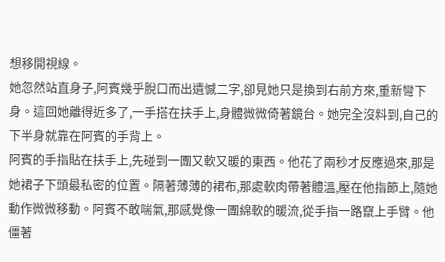想移開視線。
她忽然站直身子,阿賓幾乎脫口而出遺憾二字,卻見她只是換到右前方來,重新彎下身。這回她離得近多了,一手搭在扶手上,身體微微倚著鏡台。她完全沒料到,自己的下半身就靠在阿賓的手背上。
阿賓的手指貼在扶手上,先碰到一團又軟又暖的東西。他花了兩秒才反應過來,那是她裙子下頭最私密的位置。隔著薄薄的裙布,那處軟肉帶著體溫,壓在他指節上,隨她動作微微移動。阿賓不敢喘氣,那感覺像一團綿軟的暖流,從手指一路竄上手臂。他僵著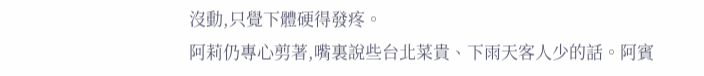沒動,只覺下體硬得發疼。
阿莉仍專心剪著,嘴裏說些台北菜貴、下雨天客人少的話。阿賓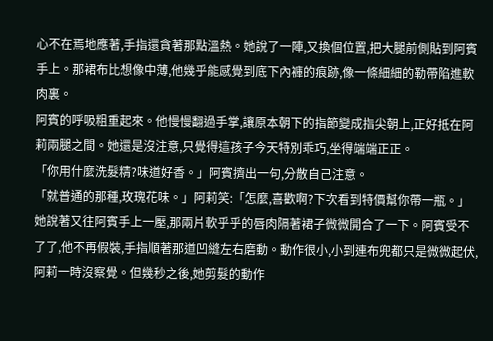心不在焉地應著,手指還貪著那點溫熱。她說了一陣,又換個位置,把大腿前側貼到阿賓手上。那裙布比想像中薄,他幾乎能感覺到底下內褲的痕跡,像一條細細的勒帶陷進軟肉裏。
阿賓的呼吸粗重起來。他慢慢翻過手掌,讓原本朝下的指節變成指尖朝上,正好抵在阿莉兩腿之間。她還是沒注意,只覺得這孩子今天特別乖巧,坐得端端正正。
「你用什麼洗髮精?味道好香。」阿賓擠出一句,分散自己注意。
「就普通的那種,玫瑰花味。」阿莉笑:「怎麼,喜歡啊?下次看到特價幫你帶一瓶。」
她說著又往阿賓手上一壓,那兩片軟乎乎的唇肉隔著裙子微微開合了一下。阿賓受不了了,他不再假裝,手指順著那道凹縫左右磨動。動作很小,小到連布兜都只是微微起伏,阿莉一時沒察覺。但幾秒之後,她剪髮的動作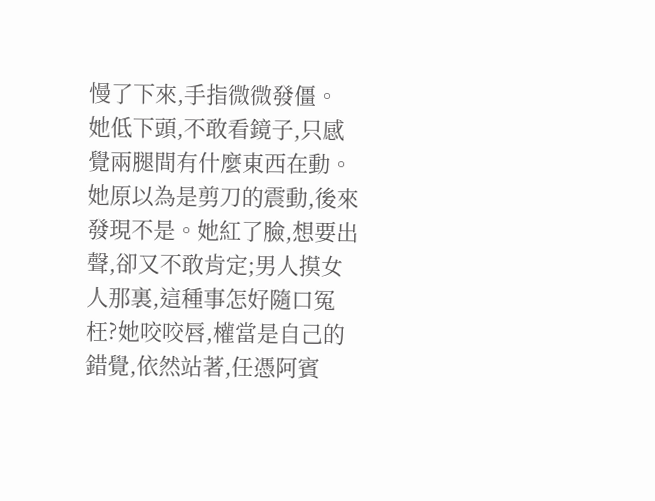慢了下來,手指微微發僵。
她低下頭,不敢看鏡子,只感覺兩腿間有什麼東西在動。她原以為是剪刀的震動,後來發現不是。她紅了臉,想要出聲,卻又不敢肯定;男人摸女人那裏,這種事怎好隨口冤枉?她咬咬唇,權當是自己的錯覺,依然站著,任憑阿賓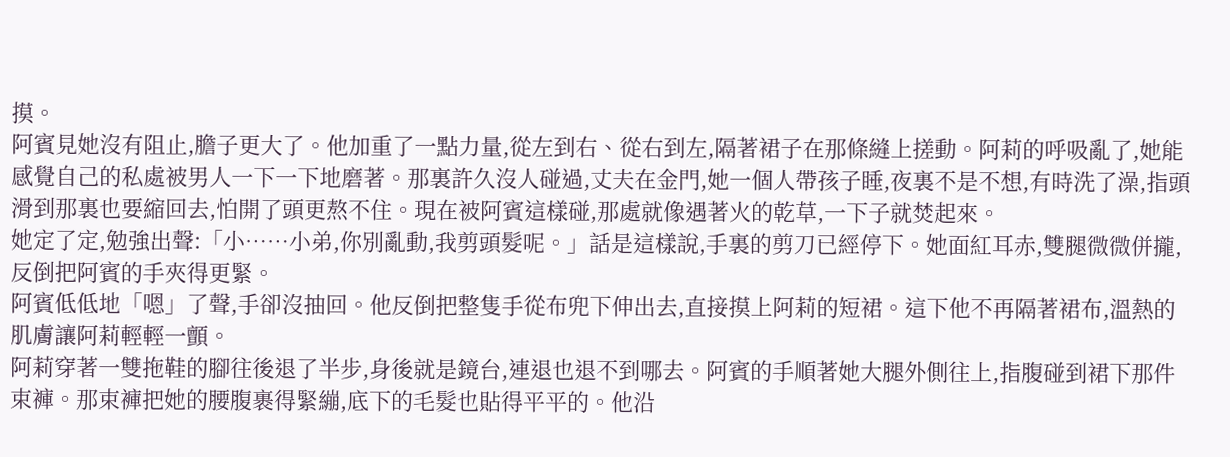摸。
阿賓見她沒有阻止,膽子更大了。他加重了一點力量,從左到右、從右到左,隔著裙子在那條縫上搓動。阿莉的呼吸亂了,她能感覺自己的私處被男人一下一下地磨著。那裏許久沒人碰過,丈夫在金門,她一個人帶孩子睡,夜裏不是不想,有時洗了澡,指頭滑到那裏也要縮回去,怕開了頭更熬不住。現在被阿賓這樣碰,那處就像遇著火的乾草,一下子就焚起來。
她定了定,勉強出聲:「小……小弟,你別亂動,我剪頭髮呢。」話是這樣說,手裏的剪刀已經停下。她面紅耳赤,雙腿微微併攏,反倒把阿賓的手夾得更緊。
阿賓低低地「嗯」了聲,手卻沒抽回。他反倒把整隻手從布兜下伸出去,直接摸上阿莉的短裙。這下他不再隔著裙布,溫熱的肌膚讓阿莉輕輕一顫。
阿莉穿著一雙拖鞋的腳往後退了半步,身後就是鏡台,連退也退不到哪去。阿賓的手順著她大腿外側往上,指腹碰到裙下那件束褲。那束褲把她的腰腹裹得緊繃,底下的毛髮也貼得平平的。他沿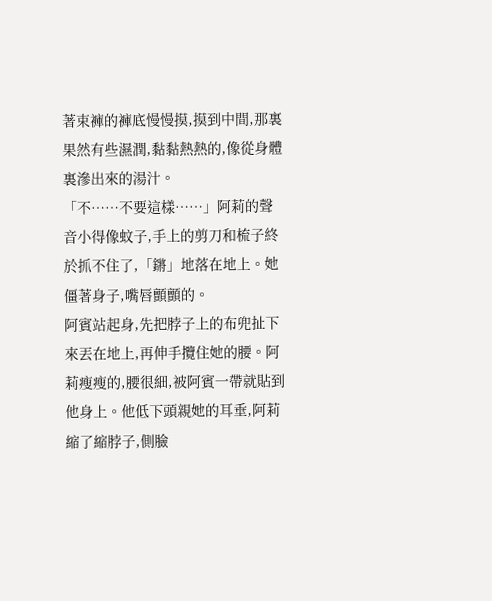著束褲的褲底慢慢摸,摸到中間,那裏果然有些濕潤,黏黏熱熱的,像從身體裏滲出來的湯汁。
「不……不要這樣……」阿莉的聲音小得像蚊子,手上的剪刀和梳子終於抓不住了,「鏘」地落在地上。她僵著身子,嘴唇顫顫的。
阿賓站起身,先把脖子上的布兜扯下來丟在地上,再伸手攬住她的腰。阿莉瘦瘦的,腰很細,被阿賓一帶就貼到他身上。他低下頭親她的耳垂,阿莉縮了縮脖子,側臉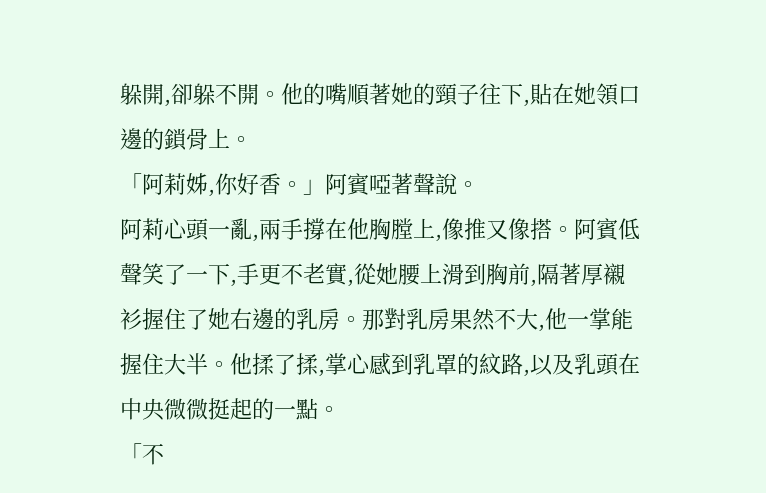躲開,卻躲不開。他的嘴順著她的頸子往下,貼在她領口邊的鎖骨上。
「阿莉姊,你好香。」阿賓啞著聲說。
阿莉心頭一亂,兩手撐在他胸膛上,像推又像搭。阿賓低聲笑了一下,手更不老實,從她腰上滑到胸前,隔著厚襯衫握住了她右邊的乳房。那對乳房果然不大,他一掌能握住大半。他揉了揉,掌心感到乳罩的紋路,以及乳頭在中央微微挺起的一點。
「不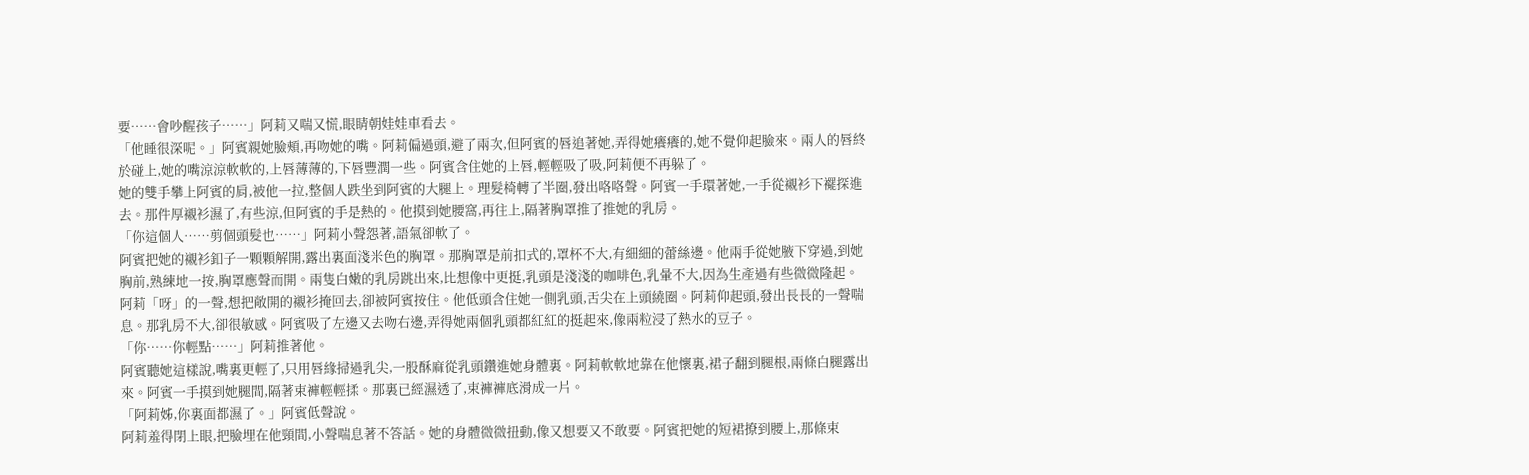要……會吵醒孩子……」阿莉又喘又慌,眼睛朝娃娃車看去。
「他睡很深呢。」阿賓親她臉頰,再吻她的嘴。阿莉偏過頭,避了兩次,但阿賓的唇追著她,弄得她癢癢的,她不覺仰起臉來。兩人的唇終於碰上,她的嘴涼涼軟軟的,上唇薄薄的,下唇豐潤一些。阿賓含住她的上唇,輕輕吸了吸,阿莉便不再躲了。
她的雙手攀上阿賓的肩,被他一拉,整個人跌坐到阿賓的大腿上。理髮椅轉了半圈,發出咯咯聲。阿賓一手環著她,一手從襯衫下襬探進去。那件厚襯衫濕了,有些涼,但阿賓的手是熱的。他摸到她腰窩,再往上,隔著胸罩推了推她的乳房。
「你這個人……剪個頭髮也……」阿莉小聲怨著,語氣卻軟了。
阿賓把她的襯衫釦子一顆顆解開,露出裏面淺米色的胸罩。那胸罩是前扣式的,罩杯不大,有細細的蕾絲邊。他兩手從她腋下穿過,到她胸前,熟練地一按,胸罩應聲而開。兩隻白嫩的乳房跳出來,比想像中更挺,乳頭是淺淺的咖啡色,乳暈不大,因為生產過有些微微隆起。
阿莉「呀」的一聲,想把敞開的襯衫掩回去,卻被阿賓按住。他低頭含住她一側乳頭,舌尖在上頭繞圈。阿莉仰起頭,發出長長的一聲喘息。那乳房不大,卻很敏感。阿賓吸了左邊又去吻右邊,弄得她兩個乳頭都紅紅的挺起來,像兩粒浸了熱水的豆子。
「你……你輕點……」阿莉推著他。
阿賓聽她這樣說,嘴裏更輕了,只用唇緣掃過乳尖,一股酥麻從乳頭鑽進她身體裏。阿莉軟軟地靠在他懷裏,裙子翻到腿根,兩條白腿露出來。阿賓一手摸到她腿間,隔著束褲輕輕揉。那裏已經濕透了,束褲褲底滑成一片。
「阿莉姊,你裏面都濕了。」阿賓低聲說。
阿莉羞得閉上眼,把臉埋在他頸間,小聲喘息著不答話。她的身體微微扭動,像又想要又不敢要。阿賓把她的短裙撩到腰上,那條束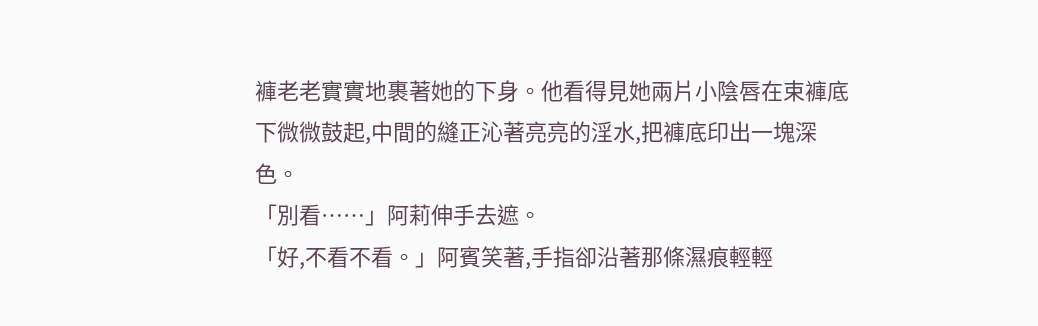褲老老實實地裹著她的下身。他看得見她兩片小陰唇在束褲底下微微鼓起,中間的縫正沁著亮亮的淫水,把褲底印出一塊深色。
「別看……」阿莉伸手去遮。
「好,不看不看。」阿賓笑著,手指卻沿著那條濕痕輕輕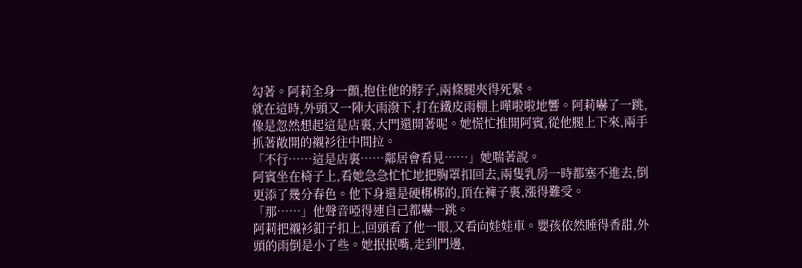勾著。阿莉全身一顫,抱住他的脖子,兩條腿夾得死緊。
就在這時,外頭又一陣大雨潑下,打在鐵皮雨棚上嘩啦啦地響。阿莉嚇了一跳,像是忽然想起這是店裏,大門還開著呢。她慌忙推開阿賓,從他腿上下來,兩手抓著敞開的襯衫往中間拉。
「不行……這是店裏……鄰居會看見……」她喘著說。
阿賓坐在椅子上,看她急急忙忙地把胸罩扣回去,兩隻乳房一時都塞不進去,倒更添了幾分春色。他下身還是硬梆梆的,頂在褲子裏,漲得難受。
「那……」他聲音啞得連自己都嚇一跳。
阿莉把襯衫釦子扣上,回頭看了他一眼,又看向娃娃車。嬰孩依然睡得香甜,外頭的雨倒是小了些。她抿抿嘴,走到門邊,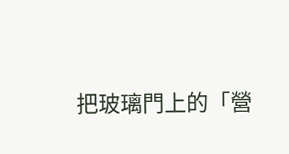把玻璃門上的「營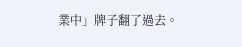業中」牌子翻了過去。